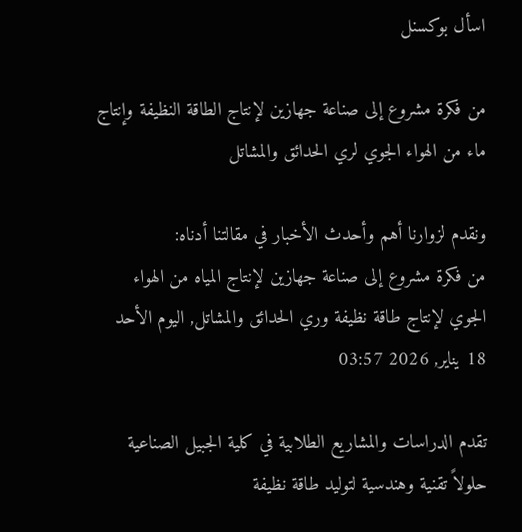اسأل بوكسنل

من فكرة مشروع إلى صناعة جهازين لإنتاج الطاقة النظيفة وإنتاج ماء من الهواء الجوي لري الحدائق والمشاتل

ونقدم لزوارنا أهم وأحدث الأخبار في مقالتنا أدناه:
من فكرة مشروع إلى صناعة جهازين لإنتاج المياه من الهواء الجوي لإنتاج طاقة نظيفة وري الحدائق والمشاتل, اليوم الأحد 18 يناير, 2026 03:57

تقدم الدراسات والمشاريع الطلابية في كلية الجبيل الصناعية حلولاً تقنية وهندسية لتوليد طاقة نظيفة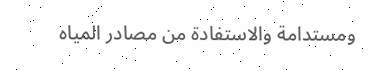ومستدامة والاستفادة من مصادر المياه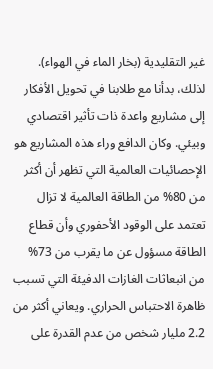غير التقليدية (بخار الماء في الهواء). لذلك، بدأنا مع طلابنا في تحويل الأفكار إلى مشاريع واعدة ذات تأثير اقتصادي وبيئي. وكان الدافع وراء هذه المشاريع هو الإحصائيات العالمية التي تظهر أن أكثر من 80% من الطاقة العالمية لا تزال تعتمد على الوقود الأحفوري وأن قطاع الطاقة مسؤول عن ما يقرب من 73% من انبعاثات الغازات الدفيئة التي تسبب ظاهرة الاحتباس الحراري. ويعاني أكثر من 2.2 مليار شخص من عدم القدرة على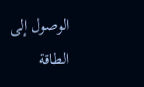الوصول إلى الطاقة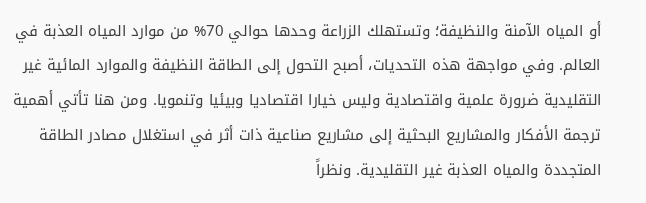أو المياه الآمنة والنظيفة؛ وتستهلك الزراعة وحدها حوالي 70% من موارد المياه العذبة في العالم. وفي مواجهة هذه التحديات، أصبح التحول إلى الطاقة النظيفة والموارد المائية غير التقليدية ضرورة علمية واقتصادية وليس خيارا اقتصاديا وبيئيا وتنمويا. ومن هنا تأتي أهمية ترجمة الأفكار والمشاريع البحثية إلى مشاريع صناعية ذات أثر في استغلال مصادر الطاقة المتجددة والمياه العذبة غير التقليدية. ونظراً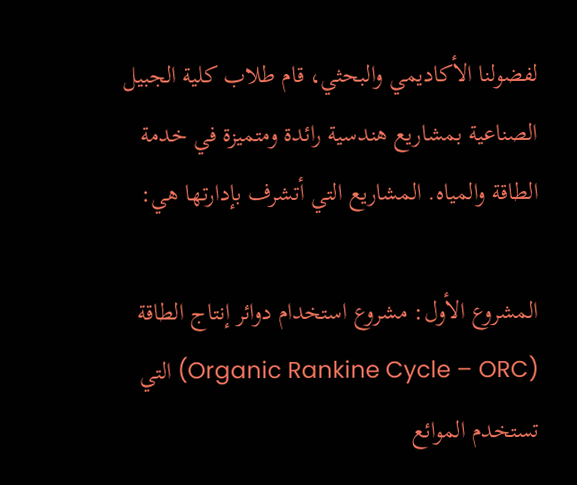لفضولنا الأكاديمي والبحثي، قام طلاب كلية الجبيل الصناعية بمشاريع هندسية رائدة ومتميزة في خدمة الطاقة والمياه. المشاريع التي أتشرف بإدارتها هي:

المشروع الأول: مشروع استخدام دوائر إنتاج الطاقة (Organic Rankine Cycle – ORC) التي تستخدم الموائع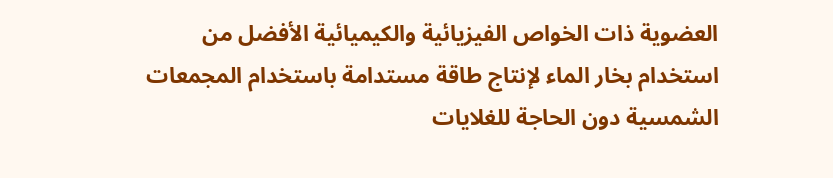العضوية ذات الخواص الفيزيائية والكيميائية الأفضل من استخدام بخار الماء لإنتاج طاقة مستدامة باستخدام المجمعات الشمسية دون الحاجة للغلايات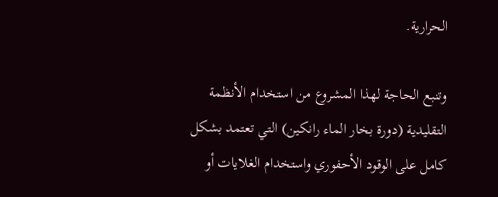الحرارية.

وتنبع الحاجة لهذا المشروع من استخدام الأنظمة التقليدية (دورة بخار الماء رانكين) التي تعتمد بشكل كامل على الوقود الأحفوري واستخدام الغلايات أو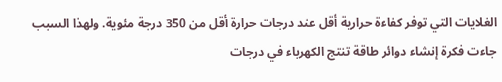الغلايات التي توفر كفاءة حرارية أقل عند درجات حرارة أقل من 350 درجة مئوية. ولهذا السبب جاءت فكرة إنشاء دوائر طاقة تنتج الكهرباء في درجات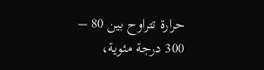حرارة تتراوح بين 80 – 300 درجة مئوية،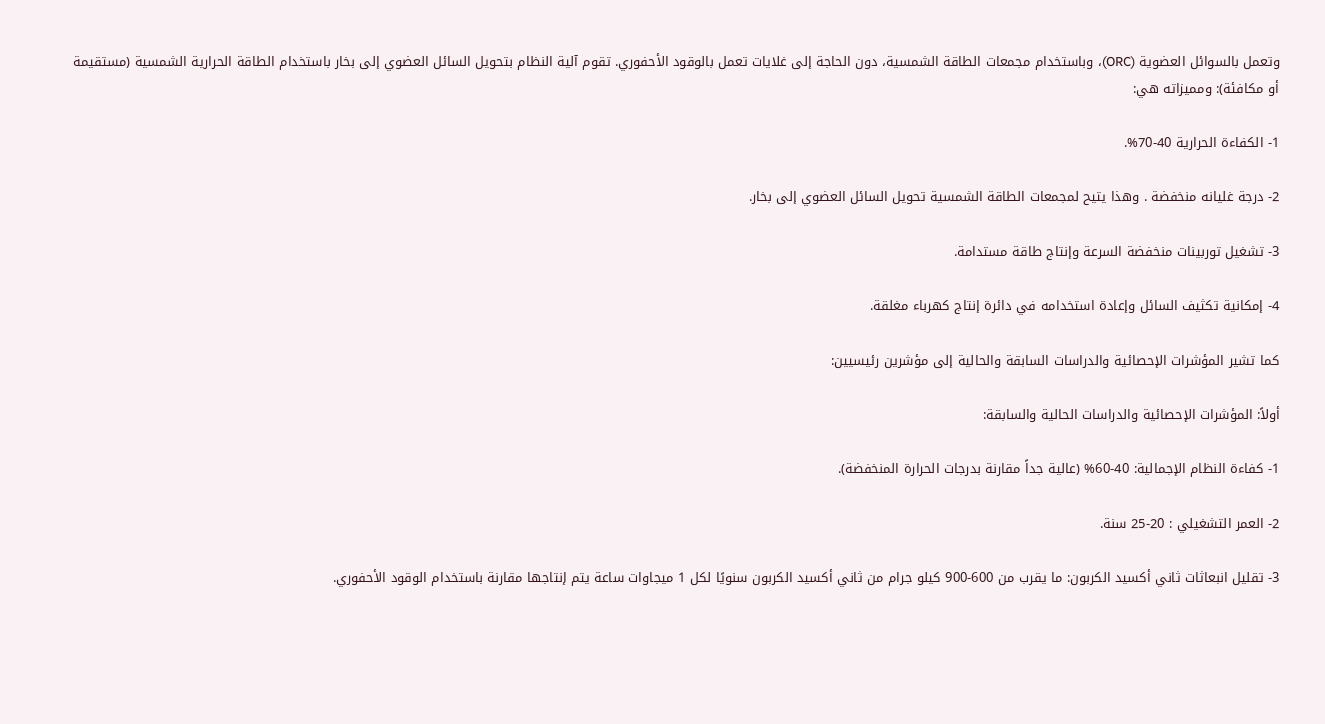وتعمل بالسوائل العضوية (ORC)، وباستخدام مجمعات الطاقة الشمسية، دون الحاجة إلى غلايات تعمل بالوقود الأحفوري. تقوم آلية النظام بتحويل السائل العضوي إلى بخار باستخدام الطاقة الحرارية الشمسية (مستقيمة أو مكافئة): ومميزاته هي:

1- الكفاءة الحرارية 40-70%.

2- درجة غليانه منخفضة . وهذا يتيح لمجمعات الطاقة الشمسية تحويل السائل العضوي إلى بخار.

3- تشغيل توربينات منخفضة السرعة وإنتاج طاقة مستدامة.

4- إمكانية تكثيف السائل وإعادة استخدامه في دائرة إنتاج كهرباء مغلقة.

كما تشير المؤشرات الإحصائية والدراسات السابقة والحالية إلى مؤشرين رئيسيين:

أولاً: المؤشرات الإحصائية والدراسات الحالية والسابقة:

1- كفاءة النظام الإجمالية: 40-60% (عالية جداً مقارنة بدرجات الحرارة المنخفضة).

2- العمر التشغيلي : 20-25 سنة.

3- تقليل انبعاثات ثاني أكسيد الكربون: ما يقرب من 600-900 كيلو جرام من ثاني أكسيد الكربون سنويًا لكل 1 ميجاوات ساعة يتم إنتاجها مقارنة باستخدام الوقود الأحفوري.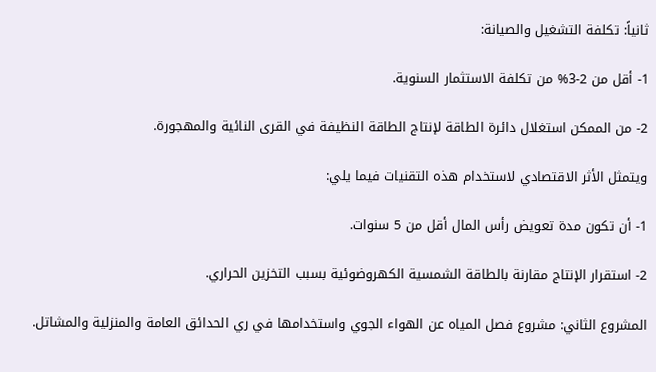ثانياً: تكلفة التشغيل والصيانة:

1- أقل من 2-3% من تكلفة الاستثمار السنوية.

2- من الممكن استغلال دائرة الطاقة لإنتاج الطاقة النظيفة في القرى النائية والمهجورة.

ويتمثل الأثر الاقتصادي لاستخدام هذه التقنيات فيما يلي:

1- أن تكون مدة تعويض رأس المال أقل من 5 سنوات.

2- استقرار الإنتاج مقارنة بالطاقة الشمسية الكهروضوئية بسبب التخزين الحراري.

المشروع الثاني: مشروع فصل المياه عن الهواء الجوي واستخدامها في ري الحدائق العامة والمنزلية والمشاتل.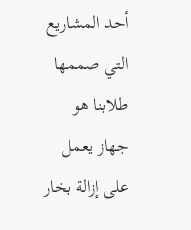أحد المشاريع التي صممها طلابنا هو جهاز يعمل على إزالة بخار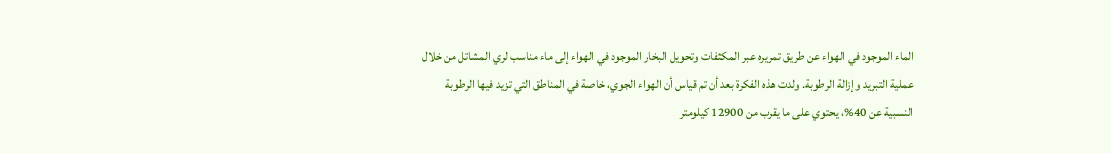الماء الموجود في الهواء عن طريق تمريره عبر المكثفات وتحويل البخار الموجود في الهواء إلى ماء مناسب لري المشاتل من خلال عملية التبريد وإزالة الرطوبة. ولدت هذه الفكرة بعد أن تم قياس أن الهواء الجوي، خاصة في المناطق التي تزيد فيها الرطوبة النسبية عن 40%، يحتوي على ما يقرب من 12900 كيلومتر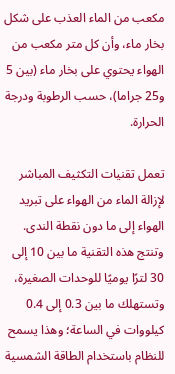مكعب من الماء العذب على شكل بخار ماء، وأن كل متر مكعب من الهواء يحتوي على بخار ماء (بين 5 و25 جراما)، حسب الرطوبة ودرجة الحرارة.

تعمل تقنيات التكثيف المباشر لإزالة الماء من الهواء على تبريد الهواء إلى ما دون نقطة الندى. وتنتج هذه التقنية ما بين 10 إلى 30 لترًا يوميًا للوحدات الصغيرة، وتستهلك ما بين 0.3 إلى 0.4 كيلووات في الساعة؛ وهذا يسمح للنظام باستخدام الطاقة الشمسية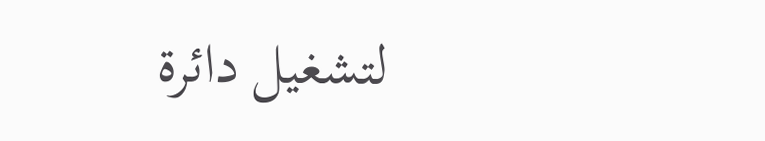لتشغيل دائرة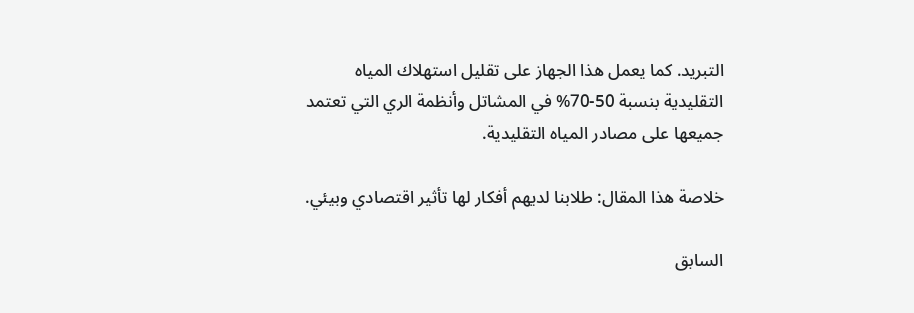التبريد. كما يعمل هذا الجهاز على تقليل استهلاك المياه التقليدية بنسبة 50-70% في المشاتل وأنظمة الري التي تعتمد جميعها على مصادر المياه التقليدية.

خلاصة هذا المقال: طلابنا لديهم أفكار لها تأثير اقتصادي وبيئي.

السابق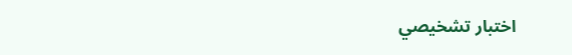اختبار تشخيصي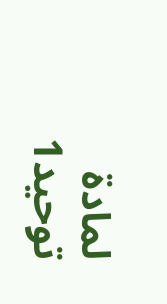لمادة توحيد1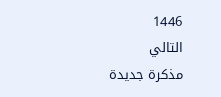1446
التالي
مذكرة جديدة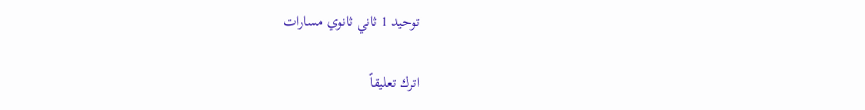توحيد 1 ثاني ثانوي مسارات

اترك تعليقاً